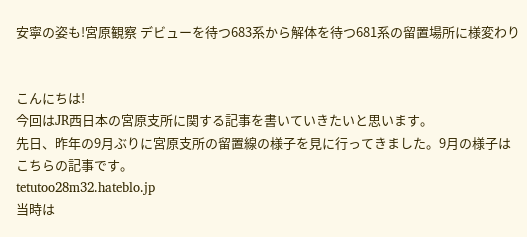安寧の姿も!宮原観察 デビューを待つ683系から解体を待つ681系の留置場所に様変わり


こんにちは!
今回はJR西日本の宮原支所に関する記事を書いていきたいと思います。
先日、昨年の9月ぶりに宮原支所の留置線の様子を見に行ってきました。9月の様子はこちらの記事です。
tetutoo28m32.hateblo.jp
当時は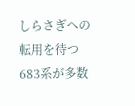しらさぎへの転用を待つ683系が多数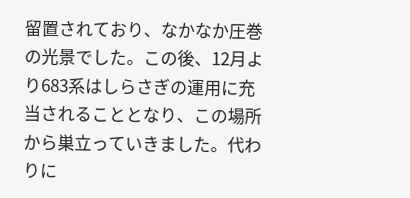留置されており、なかなか圧巻の光景でした。この後、12月より683系はしらさぎの運用に充当されることとなり、この場所から巣立っていきました。代わりに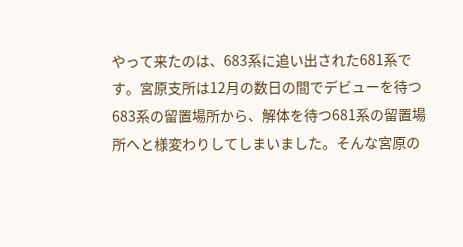やって来たのは、683系に追い出された681系です。宮原支所は12月の数日の間でデビューを待つ683系の留置場所から、解体を待つ681系の留置場所へと様変わりしてしまいました。そんな宮原の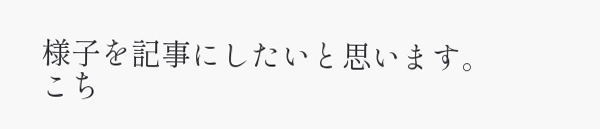様子を記事にしたいと思います。
こち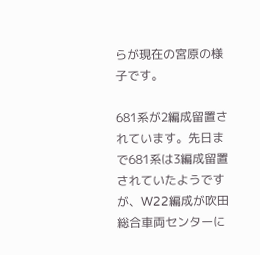らが現在の宮原の様子です。

681系が2編成留置されています。先日まで681系は3編成留置されていたようですが、W22編成が吹田総合車両センターに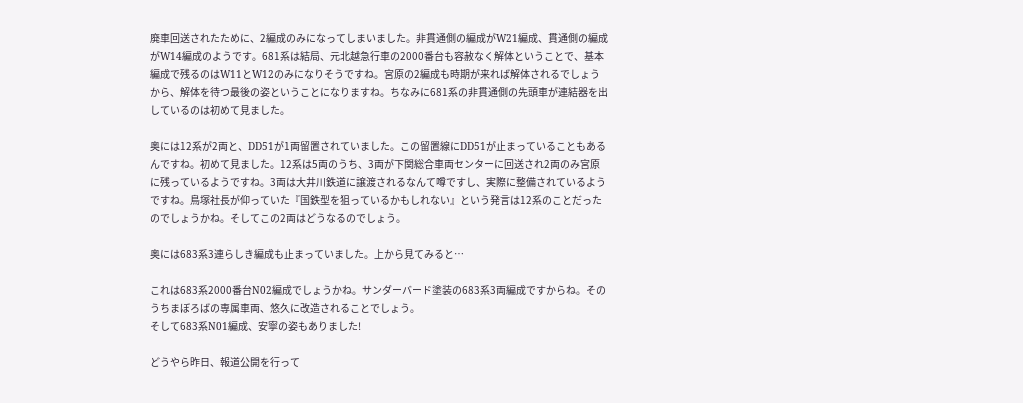廃車回送されたために、2編成のみになってしまいました。非貫通側の編成がW21編成、貫通側の編成がW14編成のようです。681系は結局、元北越急行車の2000番台も容赦なく解体ということで、基本編成で残るのはW11とW12のみになりそうですね。宮原の2編成も時期が来れば解体されるでしょうから、解体を待つ最後の姿ということになりますね。ちなみに681系の非貫通側の先頭車が連結器を出しているのは初めて見ました。

奥には12系が2両と、DD51が1両留置されていました。この留置線にDD51が止まっていることもあるんですね。初めて見ました。12系は5両のうち、3両が下関総合車両センターに回送され2両のみ宮原に残っているようですね。3両は大井川鉄道に譲渡されるなんて噂ですし、実際に整備されているようですね。鳥塚社長が仰っていた『国鉄型を狙っているかもしれない』という発言は12系のことだったのでしょうかね。そしてこの2両はどうなるのでしょう。

奥には683系3連らしき編成も止まっていました。上から見てみると…

これは683系2000番台N02編成でしょうかね。サンダーバード塗装の683系3両編成ですからね。そのうちまぼろばの専属車両、悠久に改造されることでしょう。
そして683系N01編成、安寧の姿もありました!

どうやら昨日、報道公開を行って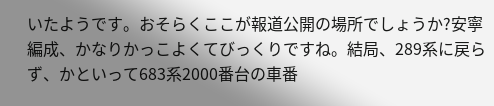いたようです。おそらくここが報道公開の場所でしょうか?安寧編成、かなりかっこよくてびっくりですね。結局、289系に戻らず、かといって683系2000番台の車番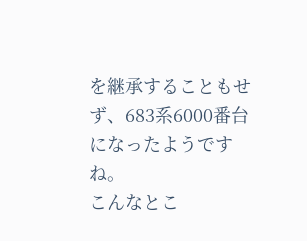を継承することもせず、683系6000番台になったようですね。
こんなとこ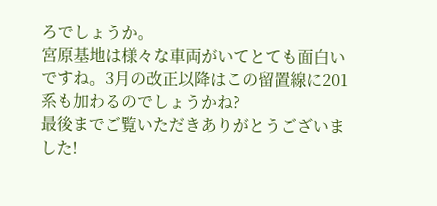ろでしょうか。
宮原基地は様々な車両がいてとても面白いですね。3月の改正以降はこの留置線に201系も加わるのでしょうかね?
最後までご覧いただきありがとうございました!